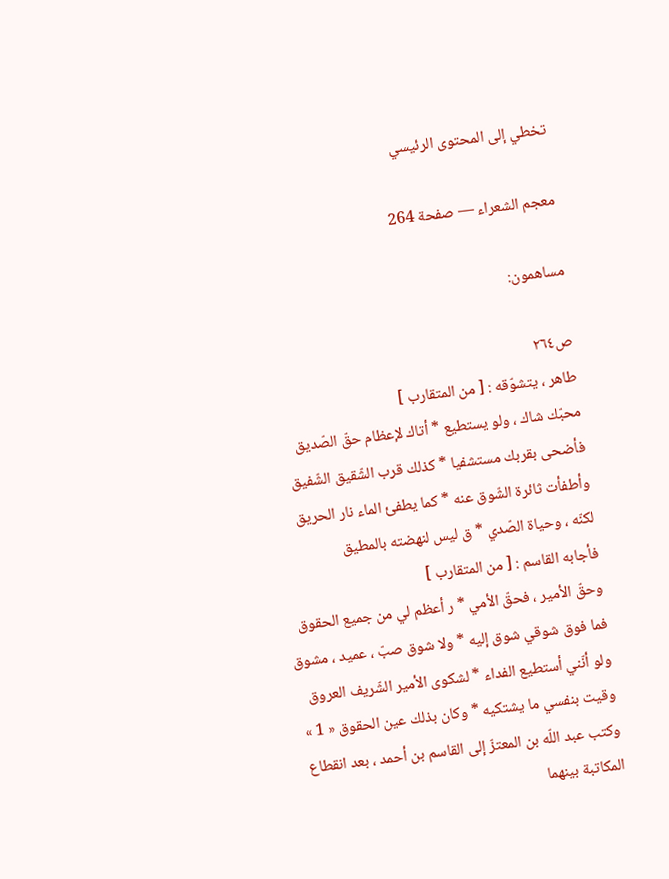تخطي إلى المحتوى الرئيسي

معجم الشعراء — صفحة 264

مساهمون:

ص٢٦٤
طاهر ، يتشوّقه : [ من المتقارب ]
محبّك شاك ، ولو يستطيع * أتاك لإعظام حقّ الصّديق
فأضحى بقربك مستشفيا * كذلك قرب الشّقيق الشّفيق
وأطفأت ثائرة الشّوق عنه * كما يطفئ الماء نار الحريق
لكنّه ، وحياة الصّدي * ق ليس لنهضته بالمطيق
فأجابه القاسم : [ من المتقارب ]
وحقّ الأمير ، فحقّ الأمي * ر أعظم لي من جميع الحقوق
فما فوق شوقي شوق إليه * ولا شوق صبّ ، عميد ، مشوق
ولو أنّني أستطيع الفداء * لشكوى الأمير الشّريف العروق
وقيت بنفسي ما يشتكيه * وكان بذلك عين الحقوق « 1 »
وكتب عبد اللّه بن المعتزّ إلى القاسم بن أحمد ، بعد انقطاع المكاتبة بينهما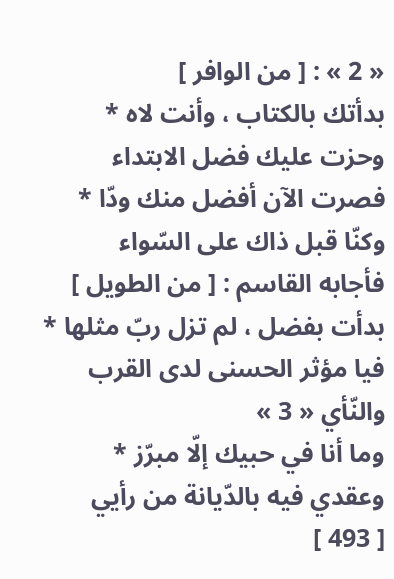« 2 » : [ من الوافر ]
بدأتك بالكتاب ، وأنت لاه * وحزت عليك فضل الابتداء
فصرت الآن أفضل منك ودّا * وكنّا قبل ذاك على السّواء
فأجابه القاسم : [ من الطويل ]
بدأت بفضل ، لم تزل ربّ مثلها * فيا مؤثر الحسنى لدى القرب والنّأي « 3 »
وما أنا في حبيك إلّا مبرّز * وعقدي فيه بالدّيانة من رأيي
[ 493 ]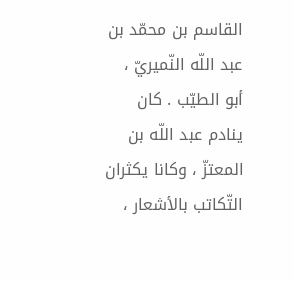القاسم بن محمّد بن عبد اللّه النّميريّ ، أبو الطيّب . كان ينادم عبد اللّه بن المعتزّ ، وكانا يكثران التّكاتب بالأشعار ،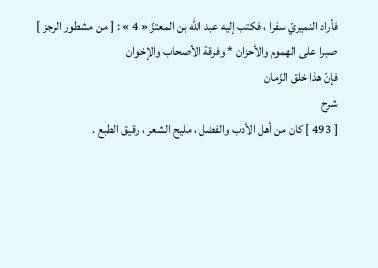فأراد النميريّ سفرا ، فكتب إليه عبد اللّه بن المعتزّ « 4 » : [ من مشطور الرجز ]
صبرا على الهموم والأحزان * وفرقة الأصحاب والإخوان
فإنّ هذا خلق الزّمان
شرح
[ 493 ] كان من أهل الأدب والفضل ، مليح الشعر ، رقيق الطبع .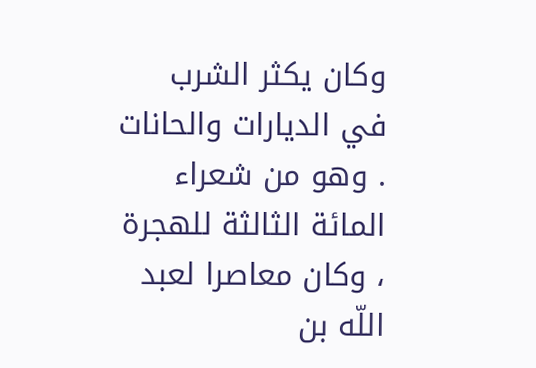وكان يكثر الشرب في الديارات والحانات . وهو من شعراء المائة الثالثة للهجرة ، وكان معاصرا لعبد اللّه بن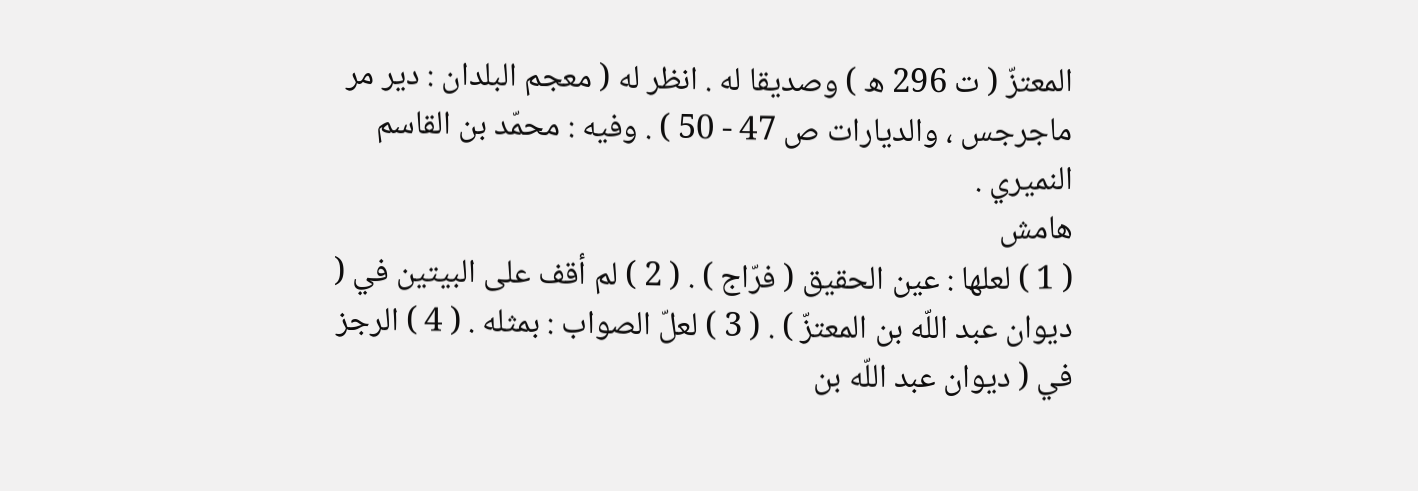المعتزّ ( ت 296 ه ) وصديقا له . انظر له ( معجم البلدان : دير مر ماجرجس ، والديارات ص 47 - 50 ) . وفيه : محمّد بن القاسم النميري .
هامش
( 1 ) لعلها : عين الحقيق ( فرّاج ) . ( 2 ) لم أقف على البيتين في ( ديوان عبد اللّه بن المعتزّ ) . ( 3 ) لعلّ الصواب : بمثله . ( 4 ) الرجز في ( ديوان عبد اللّه بن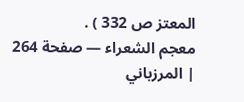المعتز ص 332 ) .
معجم الشعراء — صفحة 264 | المرزباني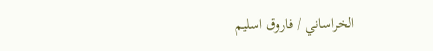الخراساني / فاروق اسليم